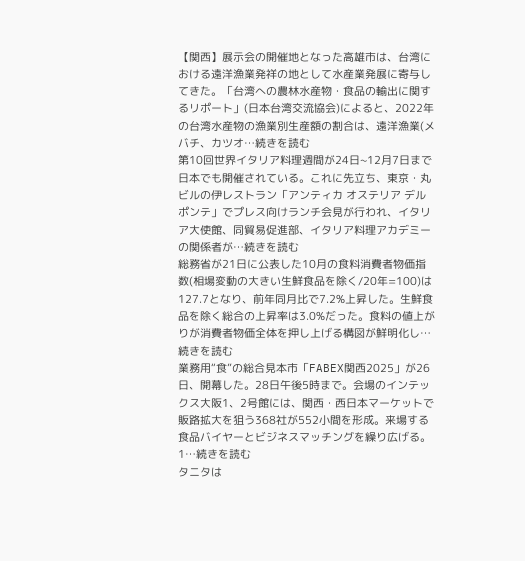【関西】展示会の開催地となった高雄市は、台湾における遠洋漁業発祥の地として水産業発展に寄与してきた。「台湾への農林水産物・食品の輸出に関するリポート」(日本台湾交流協会)によると、2022年の台湾水産物の漁業別生産額の割合は、遠洋漁業(メバチ、カツオ…続きを読む
第10回世界イタリア料理週間が24日~12月7日まで日本でも開催されている。これに先立ち、東京・丸ビルの伊レストラン「アンティカ オステリア デル ポンテ」でプレス向けランチ会見が行われ、イタリア大使館、同貿易促進部、イタリア料理アカデミーの関係者が…続きを読む
総務省が21日に公表した10月の食料消費者物価指数(相場変動の大きい生鮮食品を除く/20年=100)は127.7となり、前年同月比で7.2%上昇した。生鮮食品を除く総合の上昇率は3.0%だった。食料の値上がりが消費者物価全体を押し上げる構図が鮮明化し…続きを読む
業務用“食”の総合見本市「FABEX関西2025」が26日、開幕した。28日午後5時まで。会場のインテックス大阪1、2号館には、関西・西日本マーケットで販路拡大を狙う368社が552小間を形成。来場する食品バイヤーとビジネスマッチングを繰り広げる。1…続きを読む
タニタは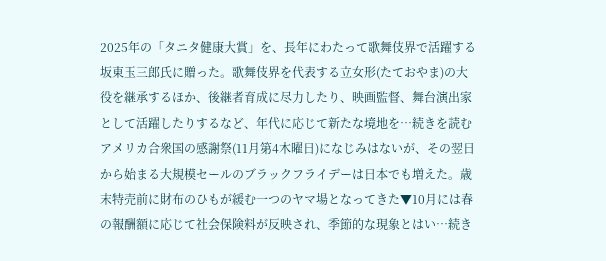2025年の「タニタ健康大賞」を、長年にわたって歌舞伎界で活躍する坂東玉三郎氏に贈った。歌舞伎界を代表する立女形(たておやま)の大役を継承するほか、後継者育成に尽力したり、映画監督、舞台演出家として活躍したりするなど、年代に応じて新たな境地を…続きを読む
アメリカ合衆国の感謝祭(11月第4木曜日)になじみはないが、その翌日から始まる大規模セールのブラックフライデーは日本でも増えた。歳末特売前に財布のひもが緩む一つのヤマ場となってきた▼10月には春の報酬額に応じて社会保険料が反映され、季節的な現象とはい…続き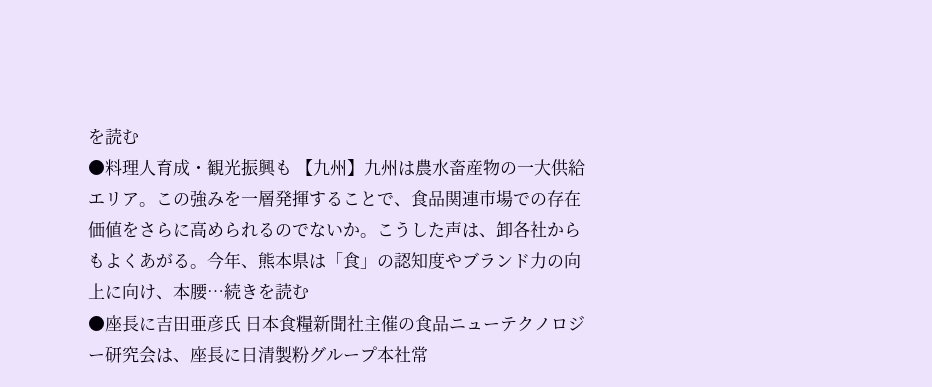を読む
●料理人育成・観光振興も 【九州】九州は農水畜産物の一大供給エリア。この強みを一層発揮することで、食品関連市場での存在価値をさらに高められるのでないか。こうした声は、卸各社からもよくあがる。今年、熊本県は「食」の認知度やブランド力の向上に向け、本腰…続きを読む
●座長に吉田亜彦氏 日本食糧新聞社主催の食品ニューテクノロジー研究会は、座長に日清製粉グループ本社常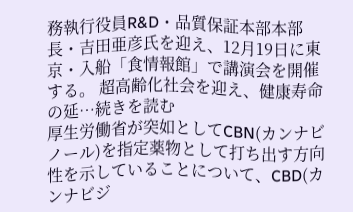務執行役員R&D・品質保証本部本部長・吉田亜彦氏を迎え、12月19日に東京・入船「食情報館」で講演会を開催する。 超高齢化社会を迎え、健康寿命の延…続きを読む
厚生労働省が突如としてCBN(カンナビノール)を指定薬物として打ち出す方向性を示していることについて、CBD(カンナビジ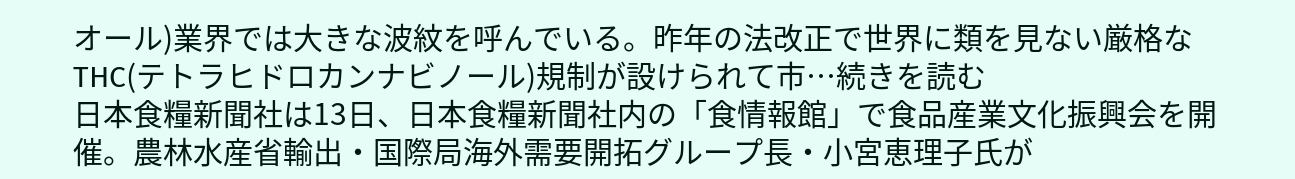オール)業界では大きな波紋を呼んでいる。昨年の法改正で世界に類を見ない厳格なTHC(テトラヒドロカンナビノール)規制が設けられて市…続きを読む
日本食糧新聞社は13日、日本食糧新聞社内の「食情報館」で食品産業文化振興会を開催。農林水産省輸出・国際局海外需要開拓グループ長・小宮恵理子氏が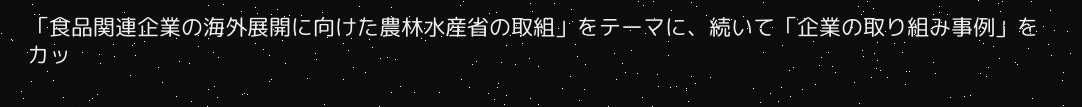「食品関連企業の海外展開に向けた農林水産省の取組」をテーマに、続いて「企業の取り組み事例」をカッ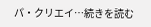パ・クリエイ…続きを読む